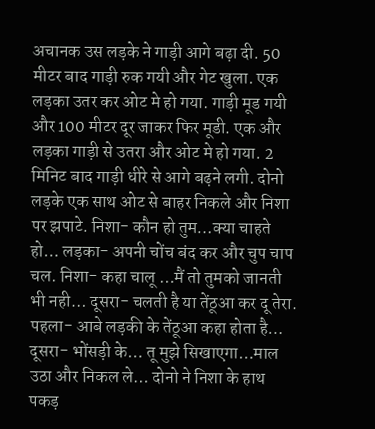अचानक उस लड़के ने गाड़ी आगे बढ़ा दी. 50 मीटर बाद गाड़ी रुक गयी और गेट खुला. एक लड़का उतर कर ओट मे हो गया. गाड़ी मूड गयी और 100 मीटर दूर जाकर फिर मूडी. एक और लड़का गाड़ी से उतरा और ओट मे हो गया. 2 मिनिट बाद गाड़ी धीरे से आगे बढ़ने लगी. दोनो लड़के एक साथ ओट से बाहर निकले और निशा पर झपाटे. निशा- कौन हो तुम…क्या चाहते हो… लड़का- अपनी चोंच बंद कर और चुप चाप चल. निशा- कहा चालू …मैं तो तुमको जानती भी नही… दूसरा- चलती है या तेंठूआ कर दू तेरा. पहला- आबे लड़की के तेंठूआ कहा होता है… दूसरा- भोंसड़ी के… तू मुझे सिखाएगा…माल उठा और निकल ले… दोनो ने निशा के हाथ पकड़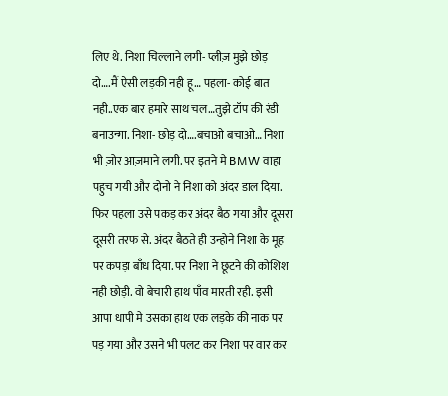लिए थे. निशा चिल्लाने लगी- प्लीज़ मुझे छोड़ दो….मैं ऐसी लड़की नही हू… पहला- कोई बात नही..एक बार हमारे साथ चल…तुझे टॉप की रंडी बनाउन्गा. निशा- छोड़ दो….बचाओ बचाओ… निशा भी ज़ोर आज़माने लगी. पर इतने मे BMW वाहा पहुच गयी और दोनो ने निशा को अंदर डाल दिया. फिर पहला उसे पकड़ कर अंदर बैठ गया और दूसरा दूसरी तरफ से. अंदर बैठते ही उन्होने निशा के मूह पर कपड़ा बाँध दिया. पर निशा ने छूटने की कोशिश नही छोड़ी. वो बेचारी हाथ पाँव मारती रही. इसी आपा धापी मे उसका हाथ एक लड़के की नाक पर पड़ गया और उसने भी पलट कर निशा पर वार कर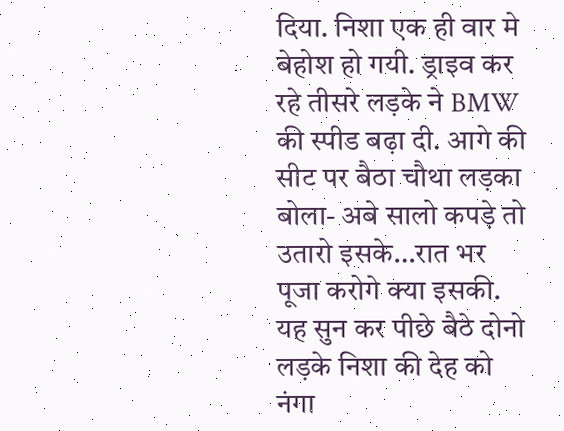दिया. निशा एक ही वार मे बेहोश हो गयी. ड्राइव कर रहे तीसरे लड़के ने BMW की स्पीड बढ़ा दी. आगे की सीट पर बैठा चौथा लड़का बोला- अबे सालो कपड़े तो उतारो इसके…रात भर पूजा करोगे क्या इसकी. यह सुन कर पीछे बैठे दोनो लड़के निशा की देह को नंगा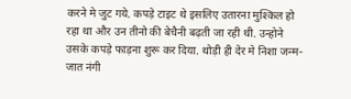करने मे जुट गये. कपड़े टाइट थे इसलिए उतारना मुश्किल हो रहा था और उन तीनो की बेचैनी बढ़ती जा रही थी. उन्होने उसके कपड़े फाड़ना शुरू कर दिया. थोड़ी ही देर मे निशा जन्म-जात नंगी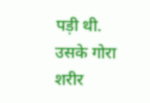पड़ी थी. उसके गोरा शरीर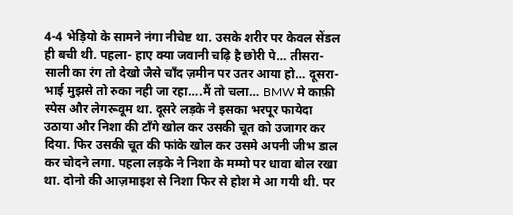4-4 भेड़ियो के सामने नंगा नीचेष्ट था. उसके शरीर पर केवल सेंडल ही बची थी. पहला- हाए क्या जवानी चढ़ि है छोरी पे… तीसरा- साली का रंग तो देखो जैसे चाँद ज़मीन पर उतर आया हो… दूसरा- भाई मुझसे तो रुका नही जा रहा….मैं तो चला… BMW मे काफ़ी स्पेस और लेगरूवूम था. दूसरे लड़के ने इसका भरपूर फायेदा उठाया और निशा की टाँगे खोल कर उसकी चूत को उजागर कर दिया. फिर उसकी चूत की फांके खोल कर उसमे अपनी जीभ डाल कर चोदने लगा. पहला लड़के ने निशा के मम्मो पर धावा बोल रखा था. दोनो की आज़माइश से निशा फिर से होश मे आ गयी थी. पर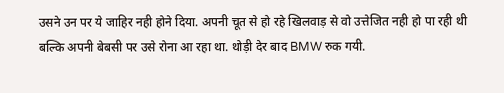उसने उन पर ये जाहिर नही होने दिया. अपनी चूत से हो रहे खिलवाड़ से वो उत्तेजित नही हो पा रही थी बल्कि अपनी बेबसी पर उसे रोना आ रहा था. थोड़ी देर बाद BMW रुक गयी.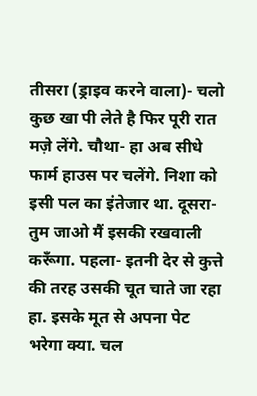तीसरा (ड्राइव करने वाला)- चलो कुछ खा पी लेते है फिर पूरी रात मज़े लेंगे. चौथा- हा अब सीधे फार्म हाउस पर चलेंगे. निशा को इसी पल का इंतेजार था. दूसरा- तुम जाओ मैं इसकी रखवाली करूँगा. पहला- इतनी देर से कुत्ते की तरह उसकी चूत चाते जा रहा हा. इसके मूत से अपना पेट भरेगा क्या. चल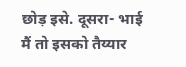छोड़ इसे. दूसरा- भाई मैं तो इसको तैय्यार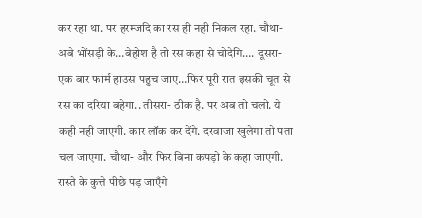कर रहा था. पर हरम्जदि का रस ही नही निकल रहा. चौथा- अबे भोंसड़ी के…बेहोश है तो रस कहा से चोदेगि…. दूसरा- एक बार फार्म हाउस पहुच जाए…फिर पूरी रात इसकी चूत से रस का दरिया बहेगा.. तीसरा- ठीक है. पर अब तो चलो. ये कही नही जाएगी. कार लॉक कर देंगे. दरवाजा खुलेगा तो पता चल जाएगा. चौथा- और फिर बिना कपड़ो के कहा जाएगी. रास्ते के कुत्ते पीछे पड़ जाएँगे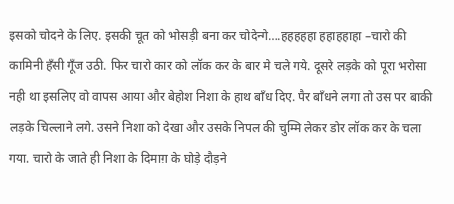इसको चोदने के लिए. इसकी चूत को भोसड़ी बना कर चोदेन्गे….हहहहहा हहाहहाहा –चारो की कामिनी हँसी गूँज उठी. फिर चारो कार को लॉक कर के बार मे चले गये. दूसरे लड़के को पूरा भरोसा नही था इसलिए वो वापस आया और बेहोश निशा के हाथ बाँध दिए. पैर बाँधने लगा तो उस पर बाकी लड़के चिल्लाने लगे. उसने निशा को देखा और उसके निपल की चुम्मि लेकर डोर लॉक कर के चला गया. चारो के जाते ही निशा के दिमाग़ के घोड़े दौड़ने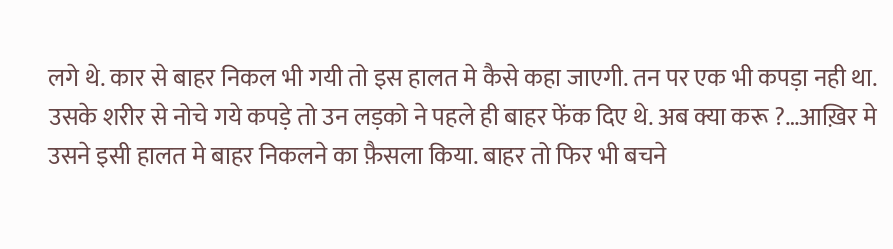लगे थे. कार से बाहर निकल भी गयी तो इस हालत मे कैसे कहा जाएगी. तन पर एक भी कपड़ा नही था. उसके शरीर से नोचे गये कपड़े तो उन लड़को ने पहले ही बाहर फेंक दिए थे. अब क्या करू ?…आख़िर मे उसने इसी हालत मे बाहर निकलने का फ़ैसला किया. बाहर तो फिर भी बचने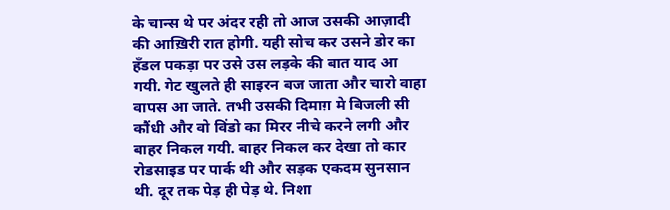के चान्स थे पर अंदर रही तो आज उसकी आज़ादी की आख़िरी रात होगी. यही सोच कर उसने डोर का हॅंडल पकड़ा पर उसे उस लड़के की बात याद आ गयी. गेट खुलते ही साइरन बज जाता और चारो वाहा वापस आ जाते. तभी उसकी दिमाग़ मे बिजली सी कौंधी और वो विंडो का मिरर नीचे करने लगी और बाहर निकल गयी. बाहर निकल कर देखा तो कार रोडसाइड पर पार्क थी और सड़क एकदम सुनसान थी. दूर तक पेड़ ही पेड़ थे. निशा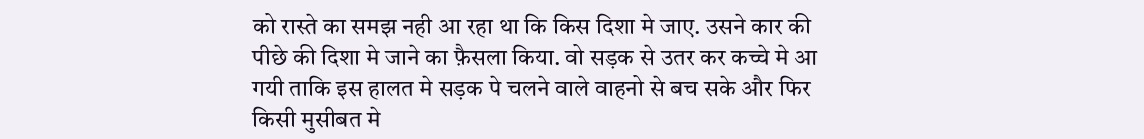को रास्ते का समझ नही आ रहा था कि किस दिशा मे जाए. उसने कार की पीछे की दिशा मे जाने का फ़ैसला किया. वो सड़क से उतर कर कच्चे मे आ गयी ताकि इस हालत मे सड़क पे चलने वाले वाहनो से बच सके और फिर किसी मुसीबत मे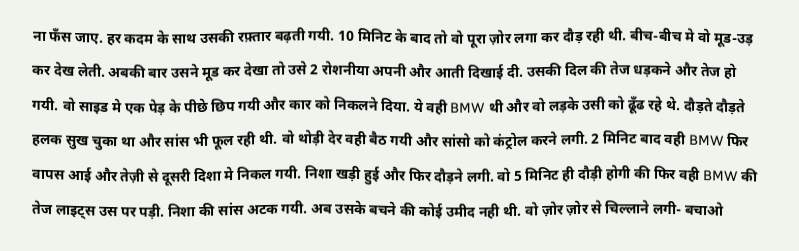ना फँस जाए. हर कदम के साथ उसकी रफ़्तार बढ़ती गयी. 10 मिनिट के बाद तो वो पूरा ज़ोर लगा कर दौड़ रही थी. बीच-बीच मे वो मूड-उड़ कर देख लेती. अबकी बार उसने मूड कर देखा तो उसे 2 रोशनीया अपनी और आती दिखाई दी. उसकी दिल की तेज धड़कने और तेज हो गयी. वो साइड मे एक पेड़ के पीछे छिप गयी और कार को निकलने दिया. ये वही BMW थी और वो लड़के उसी को ढूँढ रहे थे. दौड़ते दौड़ते हलक सुख चुका था और सांस भी फूल रही थी. वो थोड़ी देर वही बैठ गयी और सांसो को कंट्रोल करने लगी. 2 मिनिट बाद वही BMW फिर वापस आई और तेज़ी से दूसरी दिशा मे निकल गयी. निशा खड़ी हुई और फिर दौड़ने लगी. वो 5 मिनिट ही दौड़ी होगी की फिर वही BMW की तेज लाइट्स उस पर पड़ी. निशा की सांस अटक गयी. अब उसके बचने की कोई उमीद नही थी. वो ज़ोर ज़ोर से चिल्लाने लगी- बचाओ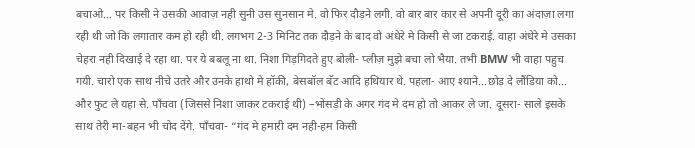बचाओ… पर किसी ने उसकी आवाज़ नही सुनी उस सुनसान मे. वो फिर दौड़ने लगी. वो बार बार कार से अपनी दूरी का अंदाज़ा लगा रही थी जो कि लगातार कम हो रही थी. लगभग 2-3 मिनिट तक दौड़ने के बाद वो अंधेरे मे किसी से जा टकराई. वाहा अंधेरे मे उसका चेहरा नही दिखाई दे रहा था. पर ये बबलू ना था. निशा गिड़गिदते हुए बोली- प्लीज़ मुझे बचा लो भैया. तभी BMW भी वाहा पहुच गयी. चारो एक साथ नीचे उतरे और उनके हाथो मे हॉकी, बेसबॉल बॅट आदि हथियार थे. पहला- आए श्याने…छोड़ दे लौंडिया को… और फुट ले यहा से. पाँचवा (जिससे निशा जाकर टकराई थी) –भोंसड़ी के अगर गंद मे दम हो तो आकर ले जा. दूसरा- साले इसके साथ तेरी मा-बहन भी चोद देंगे. पाँचवा- “गंद मे हमारी दम नही-हम किसी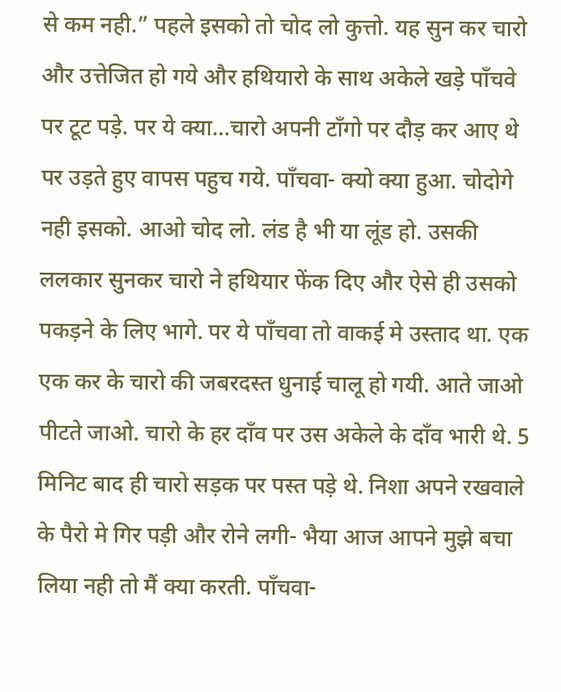से कम नही.” पहले इसको तो चोद लो कुत्तो. यह सुन कर चारो और उत्तेजित हो गये और हथियारो के साथ अकेले खड़े पाँचवे पर टूट पड़े. पर ये क्या…चारो अपनी टाँगो पर दौड़ कर आए थे पर उड़ते हुए वापस पहुच गये. पाँचवा- क्यो क्या हुआ. चोदोगे नही इसको. आओ चोद लो. लंड है भी या लूंड हो. उसकी ललकार सुनकर चारो ने हथियार फेंक दिए और ऐसे ही उसको पकड़ने के लिए भागे. पर ये पाँचवा तो वाकई मे उस्ताद था. एक एक कर के चारो की जबरदस्त धुनाई चालू हो गयी. आते जाओ पीटते जाओ. चारो के हर दाँव पर उस अकेले के दाँव भारी थे. 5 मिनिट बाद ही चारो सड़क पर पस्त पड़े थे. निशा अपने रखवाले के पैरो मे गिर पड़ी और रोने लगी- भैया आज आपने मुझे बचा लिया नही तो मैं क्या करती. पाँचवा-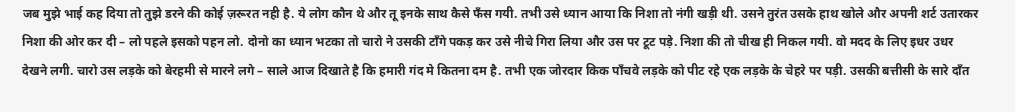जब मुझे भाई कह दिया तो तुझे डरने की कोई ज़रूरत नही है. ये लोग कौन थे और तू इनके साथ कैसे फँस गयी. तभी उसे ध्यान आया कि निशा तो नंगी खड़ी थी. उसने तुरंत उसके हाथ खोले और अपनी शर्ट उतारकर निशा की ओर कर दी – लो पहले इसको पहन लो. दोनो का ध्यान भटका तो चारो ने उसकी टाँगे पकड़ कर उसे नीचे गिरा लिया और उस पर टूट पड़े. निशा की तो चीख ही निकल गयी. वो मदद के लिए इधर उधर देखने लगी. चारो उस लड़के को बेरहमी से मारने लगे – साले आज दिखाते है कि हमारी गंद मे कितना दम है. तभी एक जोरदार किक पाँचवे लड़के को पीट रहे एक लड़के के चेहरे पर पड़ी. उसकी बत्तीसी के सारे दाँत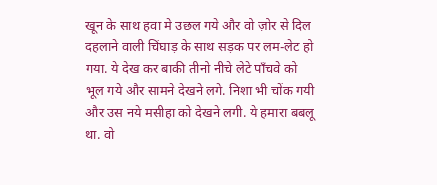खून के साथ हवा मे उछल गये और वो ज़ोर से दिल दहलाने वाली चिंघाड़ के साथ सड़क पर लम-लेट हो गया. ये देख कर बाकी तीनो नीचे लेटे पाँचवे को भूल गये और सामने देखने लगे. निशा भी चोंक गयी और उस नये मसीहा को देखने लगी. ये हमारा बबलू था. वो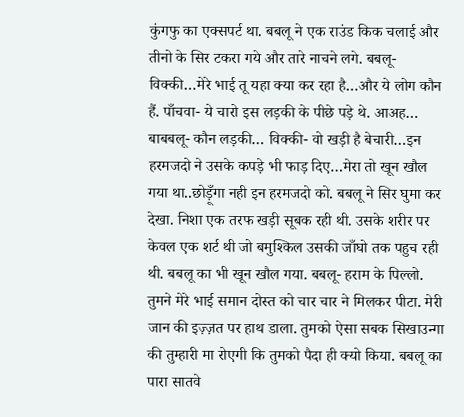कुंगफु का एक्सपर्ट था. बबलू ने एक राउंड किक चलाई और तीनो के सिर टकरा गये और तारे नाचने लगे. बबलू- विक्की…मेरे भाई तू यहा क्या कर रहा है…और ये लोग कौन हैं. पाँचवा- ये चारो इस लड़की के पीछे पड़े थे. आअह… बाबबलू- कौन लड़की… विक्की- वो खड़ी है बेचारी…इन हरमजदो ने उसके कपड़े भी फाड़ दिए…मेरा तो खून खौल गया था..छोड़ूँगा नही इन हरमजदो को. बबलू ने सिर घुमा कर देखा. निशा एक तरफ खड़ी सूबक रही थी. उसके शरीर पर केवल एक शर्ट थी जो बमुश्किल उसकी जाँघो तक पहुच रही थी. बबलू का भी खून खौल गया. बबलू- हराम के पिल्लो. तुमने मेरे भाई समान दोस्त को चार चार ने मिलकर पीटा. मेरी जान की इज़्ज़त पर हाथ डाला. तुमको ऐसा सबक सिखाउन्गा की तुम्हारी मा रोएगी कि तुमको पैदा ही क्यो किया. बबलू का पारा सातवे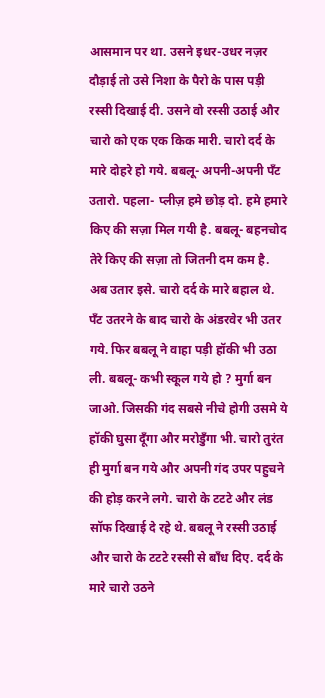आसमान पर था. उसने इधर-उधर नज़र दौड़ाई तो उसे निशा के पैरो के पास पड़ी रस्सी दिखाई दी. उसने वो रस्सी उठाई और चारो को एक एक किक मारी. चारो दर्द के मारे दोहरे हो गये. बबलू- अपनी-अपनी पॅंट उतारो. पहला- प्लीज़ हमे छोड़ दो. हमे हमारे किए की सज़ा मिल गयी है. बबलू- बहनचोद तेरे किए की सज़ा तो जितनी दम कम है. अब उतार इसे. चारो दर्द के मारे बहाल थे. पॅंट उतरने के बाद चारो के अंडरवेर भी उतर गये. फिर बबलू ने वाहा पड़ी हॉकी भी उठा ली. बबलू- कभी स्कूल गये हो ? मुर्गा बन जाओ. जिसकी गंद सबसे नीचे होगी उसमे ये हॉकी घुसा दूँगा और मरोडुँगा भी. चारो तुरंत ही मुर्गा बन गये और अपनी गंद उपर पहुचने की होड़ करने लगे. चारो के टटटे और लंड सॉफ दिखाई दे रहे थे. बबलू ने रस्सी उठाई और चारो के टटटे रस्सी से बाँध दिए. दर्द के मारे चारो उठने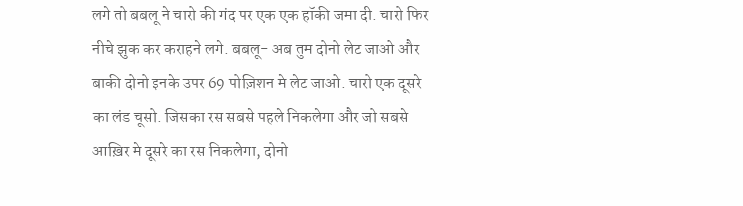लगे तो बबलू ने चारो की गंद पर एक एक हॉकी जमा दी. चारो फिर नीचे झुक कर कराहने लगे. बबलू- अब तुम दोनो लेट जाओ और बाकी दोनो इनके उपर 69 पोज़िशन मे लेट जाओ. चारो एक दूसरे का लंड चूसो. जिसका रस सबसे पहले निकलेगा और जो सबसे आख़िर मे दूसरे का रस निकलेगा, दोनो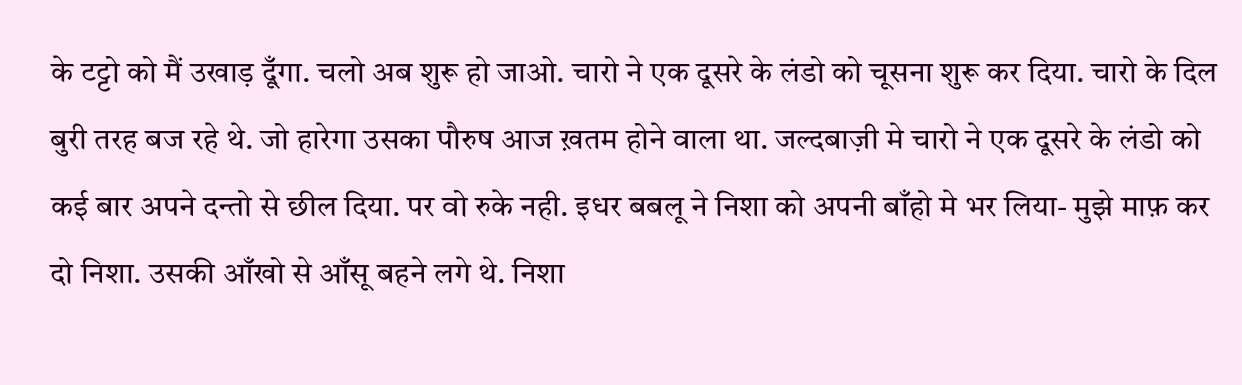के टट्टो को मैं उखाड़ दूँगा. चलो अब शुरू हो जाओ. चारो ने एक दूसरे के लंडो को चूसना शुरू कर दिया. चारो के दिल बुरी तरह बज रहे थे. जो हारेगा उसका पौरुष आज ख़तम होने वाला था. जल्दबाज़ी मे चारो ने एक दूसरे के लंडो को कई बार अपने दन्तो से छील दिया. पर वो रुके नही. इधर बबलू ने निशा को अपनी बाँहो मे भर लिया- मुझे माफ़ कर दो निशा. उसकी आँखो से आँसू बहने लगे थे. निशा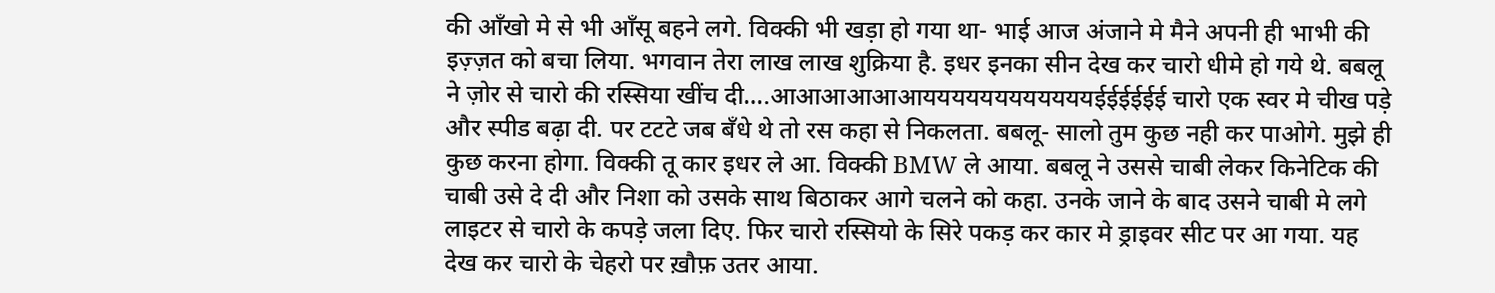की आँखो मे से भी आँसू बहने लगे. विक्की भी खड़ा हो गया था- भाई आज अंजाने मे मैने अपनी ही भाभी की इज़्ज़त को बचा लिया. भगवान तेरा लाख लाख शुक्रिया है. इधर इनका सीन देख कर चारो धीमे हो गये थे. बबलू ने ज़ोर से चारो की रस्सिया खींच दी….आआआआआआययययययययययययईईईईईई चारो एक स्वर मे चीख पड़े और स्पीड बढ़ा दी. पर टटटे जब बँधे थे तो रस कहा से निकलता. बबलू- सालो तुम कुछ नही कर पाओगे. मुझे ही कुछ करना होगा. विक्की तू कार इधर ले आ. विक्की BMW ले आया. बबलू ने उससे चाबी लेकर किनेटिक की चाबी उसे दे दी और निशा को उसके साथ बिठाकर आगे चलने को कहा. उनके जाने के बाद उसने चाबी मे लगे लाइटर से चारो के कपड़े जला दिए. फिर चारो रस्सियो के सिरे पकड़ कर कार मे ड्राइवर सीट पर आ गया. यह देख कर चारो के चेहरो पर ख़ौफ़ उतर आया.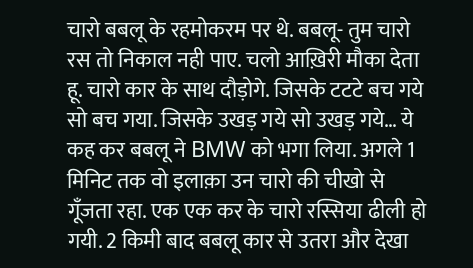चारो बबलू के रहमोकरम पर थे. बबलू- तुम चारो रस तो निकाल नही पाए. चलो आख़िरी मौका देता हू. चारो कार के साथ दौड़ोगे. जिसके टटटे बच गये सो बच गया. जिसके उखड़ गये सो उखड़ गये… ये कह कर बबलू ने BMW को भगा लिया. अगले 1 मिनिट तक वो इलाक़ा उन चारो की चीखो से गूँजता रहा. एक एक कर के चारो रस्सिया ढीली हो गयी. 2 किमी बाद बबलू कार से उतरा और देखा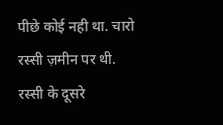पीछे कोई नही था. चारो रस्सी ज़मीन पर थी. रस्सी के दूसरे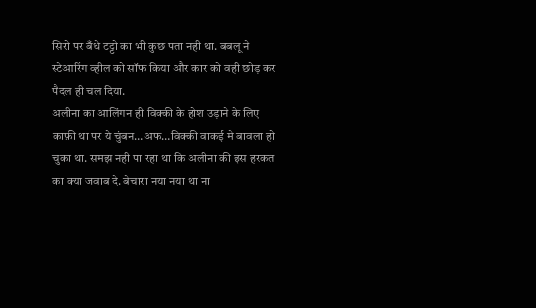सिरो पर बँधे टट्टो का भी कुछ पता नही था. बबलू ने स्टेआरिंग व्हील को सॉफ किया और कार को वही छोड़ कर पैदल ही चल दिया.
अलीना का आलिंगन ही विक्की के होश उड़ाने के लिए काफ़ी था पर ये चुंबन…अफ…विक्की वाकई मे बावला हो चुका था. समझ नही पा रहा था कि अलीना की इस हरकत का क्या जवाब दे. बेचारा नया नया था ना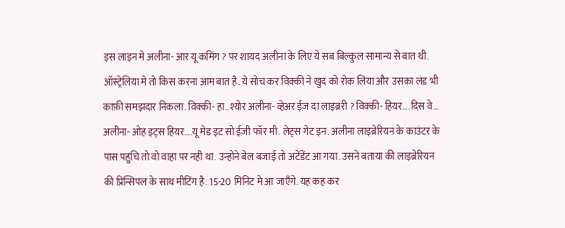इस लाइन मे अलीना- आर यू कमिंग ? पर शायद अलीना के लिए ये सब बिल्कुल सामान्य से बात थी. ऑस्ट्रेलिया मे तो किस करना आम बात है. ये सोच कर विक्की ने खुद को रोक लिया और उसका लंड भी काफ़ी समझदार निकला. विक्की- हा..श्योर अलीना- व्हेअर ईज़ दा लाइब्ररी ? विक्की- हियर….दिस वे… अलीना- ओह इट्स हियर….यू मेड इट सो ईज़ी फॉर मी. लेट्स गेट इन. अलीना लाइब्रेरियन के काउंटर के पास पहुचि तो वो वाहा पर नही था. उन्होने बेल बजाई तो अटेंडेंट आ गया. उसने बताया की लाइब्रेरियन की प्रिन्सिपल के साथ मीटिंग है. 15-20 मिनिट मे आ जाएँगे. यह कह कर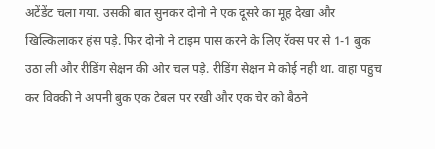अटेंडेंट चला गया. उसकी बात सुनकर दोनो ने एक दूसरे का मूह देखा और खिल्किलाकर हंस पड़े. फिर दोनो ने टाइम पास करने के लिए रॅक्स पर से 1-1 बुक उठा ली और रीडिंग सेक्षन की ओर चल पड़े. रीडिंग सेक्षन मे कोई नही था. वाहा पहुच कर विक्की ने अपनी बुक एक टेबल पर रखी और एक चेर को बैठने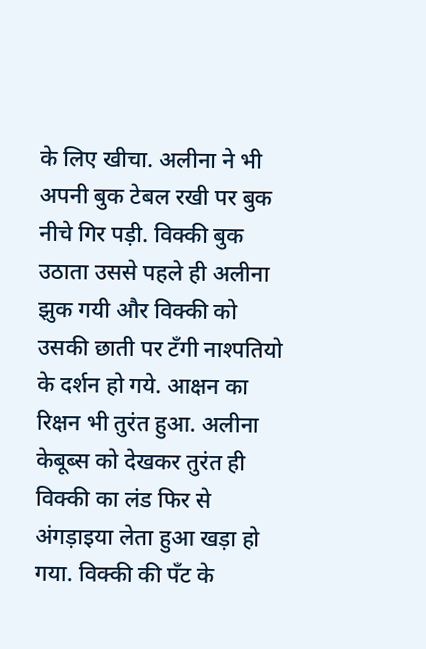के लिए खीचा. अलीना ने भी अपनी बुक टेबल रखी पर बुक नीचे गिर पड़ी. विक्की बुक उठाता उससे पहले ही अलीना झुक गयी और विक्की को उसकी छाती पर टँगी नाश्पतियो के दर्शन हो गये. आक्षन का रिक्षन भी तुरंत हुआ. अलीना केबूब्स को देखकर तुरंत ही विक्की का लंड फिर से अंगड़ाइया लेता हुआ खड़ा हो गया. विक्की की पॅंट के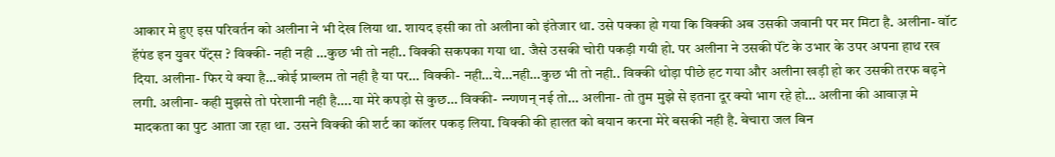आकार मे हुए इस परिवर्तन को अलीना ने भी देख लिया था. शायद इसी का तो अलीना को इंतेजार था. उसे पक्का हो गया कि विक्की अब उसकी जवानी पर मर मिटा है. अलीना- वॉट हॅपंड इन युवर पॅंट्स ? विक्की- नही नही …कुछ भी तो नही.. विक्की सकपका गया था. जैसे उसकी चोरी पकड़ी गयी हो. पर अलीना ने उसकी पॅंट के उभार के उपर अपना हाथ रख दिया. अलीना- फिर ये क्या है…कोई प्राब्लम तो नही है या पर… विक्की- नही…ये…नही…कुछ भी तो नही.. विक्की थोड़ा पीछे हट गया और अलीना खड़ी हो कर उसकी तरफ बढ़ने लगी. अलीना- कही मुझसे तो परेशानी नही है….या मेरे कपड़ो से कुछ… विक्की- न्न्णणन् नई तो… अलीना- तो तुम मुझे से इतना दूर क्यो भाग रहे हो… अलीना की आवाज़ मे मादकता का पुट आता जा रहा था. उसने विक्की की शर्ट का कॉलर पकड़ लिया. विक्की की हालत को बयान करना मेरे बसकी नही है. बेचारा जल बिन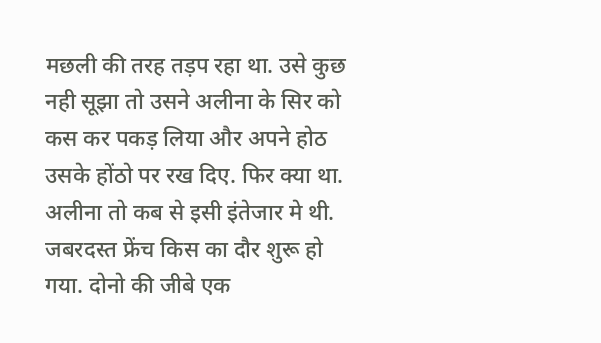मछली की तरह तड़प रहा था. उसे कुछ नही सूझा तो उसने अलीना के सिर को कस कर पकड़ लिया और अपने होठ उसके होंठो पर रख दिए. फिर क्या था. अलीना तो कब से इसी इंतेजार मे थी. जबरदस्त फ्रेंच किस का दौर शुरू हो गया. दोनो की जीबे एक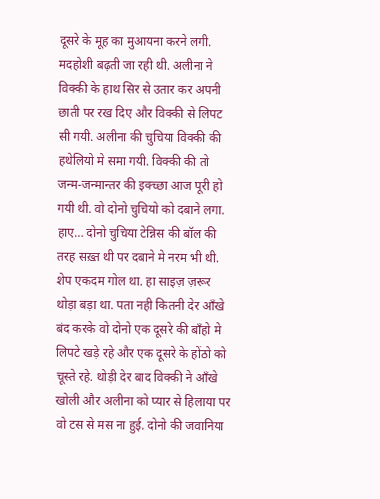दूसरे के मूह का मुआयना करने लगी. मदहोशी बढ़ती जा रही थी. अलीना ने विक्की के हाथ सिर से उतार कर अपनी छाती पर रख दिए और विक्की से लिपट सी गयी. अलीना की चुचिया विक्की की हथेलियो मे समा गयी. विक्की की तो जन्म-जन्मान्तर की इक्च्छा आज पूरी हो गयी थी. वो दोनो चुचियो को दबाने लगा. हाए… दोनो चुचिया टेन्निस की बॉल की तरह सख़्त थी पर दबाने मे नरम भी थी. शेप एकदम गोल था. हा साइज़ ज़रूर थोड़ा बड़ा था. पता नही कितनी देर आँखे बंद करके वो दोनो एक दूसरे की बाँहो मे लिपटे खड़े रहे और एक दूसरे के होंठो को चूस्ते रहे. थोड़ी देर बाद विक्की ने आँखे खोली और अलीना को प्यार से हिलाया पर वो टस से मस ना हुई. दोनो की जवानिया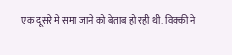एक दूसरे मे समा जाने को बेताब हो रही थी. विक्की ने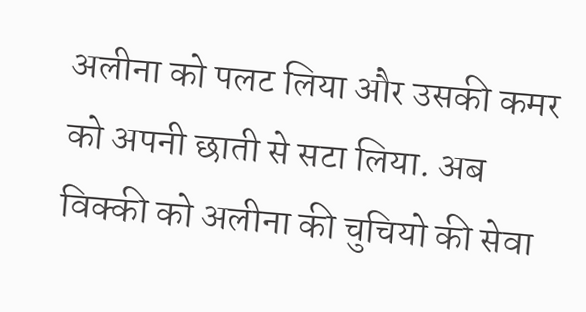अलीना को पलट लिया और उसकी कमर को अपनी छाती से सटा लिया. अब विक्की को अलीना की चुचियो की सेवा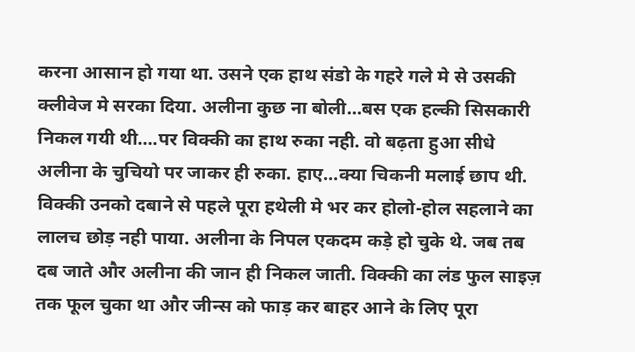करना आसान हो गया था. उसने एक हाथ संडो के गहरे गले मे से उसकी क्लीवेज मे सरका दिया. अलीना कुछ ना बोली…बस एक हल्की सिसकारी निकल गयी थी….पर विक्की का हाथ रुका नही. वो बढ़ता हुआ सीधे अलीना के चुचियो पर जाकर ही रुका. हाए…क्या चिकनी मलाई छाप थी. विक्की उनको दबाने से पहले पूरा हथेली मे भर कर होलो-होल सहलाने का लालच छोड़ नही पाया. अलीना के निपल एकदम कड़े हो चुके थे. जब तब दब जाते और अलीना की जान ही निकल जाती. विक्की का लंड फुल साइज़ तक फूल चुका था और जीन्स को फाड़ कर बाहर आने के लिए पूरा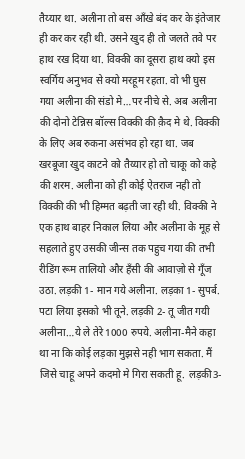तैय्यार था. अलीना तो बस आँखे बंद कर के इंतेजार ही कर कर रही थी. उसने खुद ही तो जलते तवे पर हाथ रख दिया था. विक्की का दूसरा हाथ क्यो इस स्वर्गिय अनुभव से क्यो मरहूम रहता. वो भी घुस गया अलीना की संडो मे…पर नीचे से. अब अलीना की दोनो टेन्निस बॉल्स विक्की की क़ैद मे थे. विक्की के लिए अब रुकना असंभव हो रहा था. जब खरबूजा खुद काटने को तैय्यार हो तो चाकू को कहे की शरम. अलीना को ही कोई ऐतराज नही तो विक्की की भी हिम्मत बढ़ती जा रही थी. विक्की ने एक हाथ बाहर निकाल लिया और अलीना के मूह से सहलाते हुए उसकी जीन्स तक पहुच गया की तभी रीडिंग रूम तालियो और हँसी की आवाज़ो से गूँज उठा. लड़की 1- मान गये अलीना. लड़का 1- सुपर्ब. पटा लिया इसको भी तूने. लड़की 2- तू जीत गयी अलीना…ये ले तेरे 1000 रुपये. अलीना-मैने कहा था ना कि कोई लड़का मुझसे नही भाग सकता. मैं जिसे चाहू अपने कदमो मे गिरा सकती हू. लड़की3-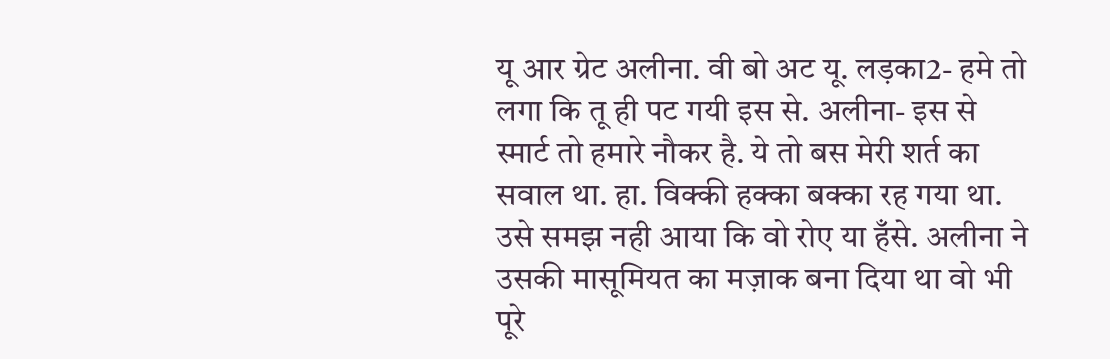यू आर ग्रेट अलीना. वी बो अट यू. लड़का2- हमे तो लगा कि तू ही पट गयी इस से. अलीना- इस से स्मार्ट तो हमारे नौकर है. ये तो बस मेरी शर्त का सवाल था. हा. विक्की हक्का बक्का रह गया था. उसे समझ नही आया कि वो रोए या हँसे. अलीना ने उसकी मासूमियत का मज़ाक बना दिया था वो भी पूरे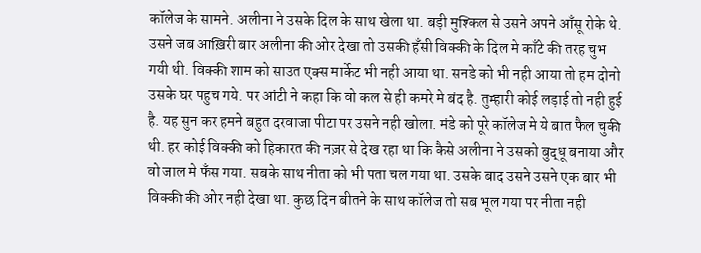कॉलेज के सामने. अलीना ने उसके दिल के साथ खेला था. बड़ी मुश्किल से उसने अपने आँसू रोके थे. उसने जब आख़िरी बार अलीना की ओर देखा तो उसकी हँसी विक्की के दिल मे काँटे की तरह चुभ गयी थी. विक्की शाम को साउत एक्स मार्केट भी नही आया था. सनडे को भी नही आया तो हम दोनो उसके घर पहुच गये. पर आंटी ने कहा कि वो कल से ही कमरे मे बंद है. तुम्हारी कोई लड़ाई तो नही हुई है. यह सुन कर हमने बहुत दरवाजा पीटा पर उसने नही खोला. मंडे को पूरे कॉलेज मे ये बात फैल चुकी थी. हर कोई विक्की को हिकारत की नज़र से देख रहा था कि कैसे अलीना ने उसको बुद्धू बनाया और वो जाल मे फँस गया. सबके साथ नीता को भी पता चल गया था. उसके बाद उसने उसने एक बार भी विक्की की ओर नही देखा था. कुछ दिन बीतने के साथ कॉलेज तो सब भूल गया पर नीता नही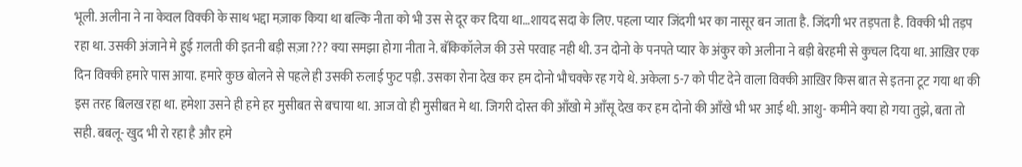भूली. अलीना ने ना केवल विक्की के साथ भद्दा मज़ाक किया था बल्कि नीता को भी उस से दूर कर दिया था…शायद सदा के लिए. पहला प्यार जिंदगी भर का नासूर बन जाता है. जिंदगी भर तड़पता है. विक्की भी तड़प रहा था. उसकी अंजाने मे हुई ग़लती की इतनी बड़ी सज़ा ??? क्या समझा होगा नीता ने. बॅकिकॉलेज की उसे परवाह नही थी. उन दोनो के पनपते प्यार के अंकुर को अलीना ने बड़ी बेरहमी से कुचल दिया था. आख़िर एक दिन विक्की हमारे पास आया. हमारे कुछ बोलने से पहले ही उसकी रुलाई फुट पड़ी. उसका रोना देख कर हम दोनो भौचक्के रह गये थे. अकेला 5-7 को पीट देने वाला विक्की आख़िर किस बात से इतना टूट गया था की इस तरह बिलख रहा था. हमेशा उसने ही हमे हर मुसीबत से बचाया था. आज वो ही मुसीबत मे था. जिगरी दोस्त की आँखो मे आँसू देख कर हम दोनो की आँखे भी भर आई थी. आशु- कमीने क्या हो गया तुझे, बता तो सही. बबलू- खुद भी रो रहा है और हमे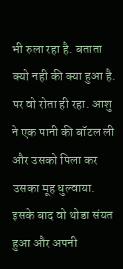भी रुला रहा है. बताता क्यो नही की क्या हुआ है. पर वो रोता ही रहा. आशु ने एक पानी की बॉटल ली और उसको पिला कर उसका मूह धुल्वाया. इसके बाद वो थोडा संयत हुआ और अपनी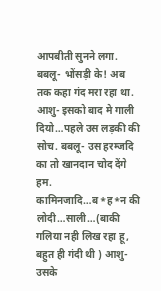आपबीती सुनने लगा. बबलू- भोंसड़ी के! अब तक कहा गंद मरा रहा था. आशु- इसको बाद मे गाली दियो…पहले उस लड़की की सोच. बबलू- उस हरम्जदि का तो खानदान चोद देंगे हम. कामिनजादि…ब*ह*न की लोदी…साली…(बाकी गलिया नही लिख रहा हू, बहुत ही गंदी थी ) आशु- उसके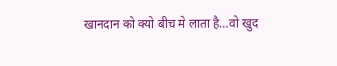खानदान को क्यो बीच मे लाता है…वो खुद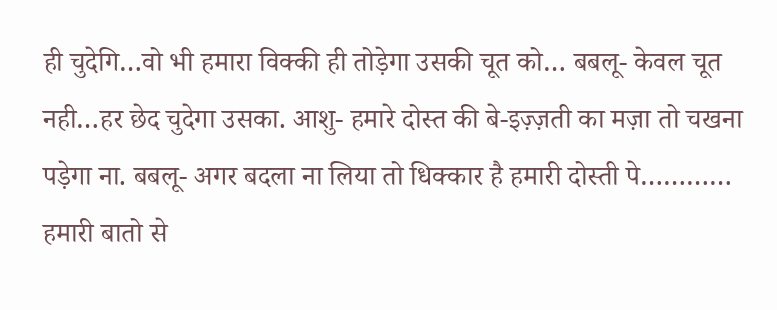ही चुदेगि…वो भी हमारा विक्की ही तोड़ेगा उसकी चूत को… बबलू- केवल चूत नही…हर छेद चुदेगा उसका. आशु- हमारे दोस्त की बे-इज़्ज़ती का मज़ा तो चखना पड़ेगा ना. बबलू- अगर बदला ना लिया तो धिक्कार है हमारी दोस्ती पे………… हमारी बातो से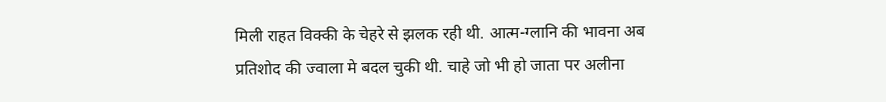मिली राहत विक्की के चेहरे से झलक रही थी. आत्म-ग्लानि की भावना अब प्रतिशोद की ज्वाला मे बदल चुकी थी. चाहे जो भी हो जाता पर अलीना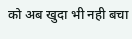को अब खुदा भी नही बचा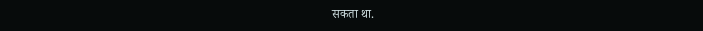सकता था.